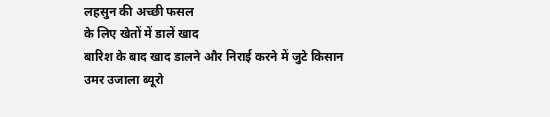लहसुन की अच्छी फसल
के लिए खेतों में डालें खाद
बारिश के बाद खाद डालने और निराई करने में जुटे किसान
उमर उजाला ब्यूरो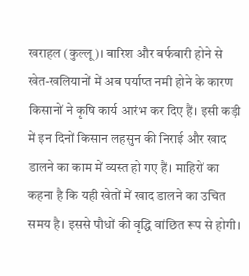खराहल (कुल्लू)। बारिश और बर्फबारी होने से खेत-खलियानों में अब पर्याप्त नमी होने के कारण किसानों ने कृषि कार्य आरंभ कर दिए हैं। इसी कड़ी में इन दिनों किसान लहसुन की निराई और खाद डालने का काम में व्यस्त हो गए हैं। माहिरों का कहना है कि यही खेतों में खाद डालने का उचित समय है। इससे पौधों की वृद्धि वांछित रूप से होगी।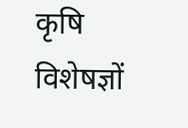कृषि विशेषज्ञों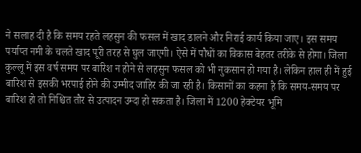ने सलाह दी है कि समय रहते लहसुन की फसल में खाद डालने और निराई कार्य किया जाए। इस समय पर्याप्त नमी के चलते खाद पूरी तरह से घुल जाएगी। ऐसे में पौधों का विकास बेहतर तरीके से होगा। जिला कुल्लू में इस वर्ष समय पर बारिश न होने से लहसुन फसल को भी नुकसान हो गया है। लेकिन हाल ही में हुई बारिश से इसकी भरपाई होने की उम्मीद जाहिर की जा रही है। किसानों का कहना है कि समय-समय पर बारिश हो तो निश्चित तौर से उत्पादन उम्दा हो सकता है। जिला में 1200 हेक्टेयर भूमि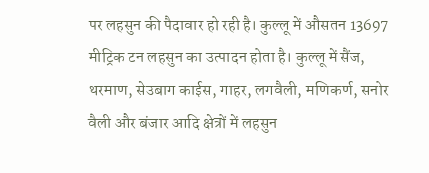पर लहसुन की पैदावार हो रही है। कुल्लू में औसतन 13697 मीट्रिक टन लहसुन का उत्पादन होता है। कुल्लू में सैंज, थरमाण, सेउबाग काईस, गाहर, लगवैली, मणिकर्ण, सनोर वैली और बंजार आदि क्षेत्रों में लहसुन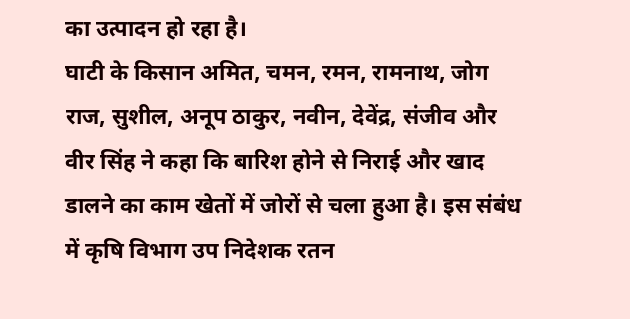का उत्पादन हो रहा है।
घाटी के किसान अमित, चमन, रमन, रामनाथ, जोग राज, सुशील, अनूप ठाकुर, नवीन, देवेंद्र, संजीव और वीर सिंह ने कहा कि बारिश होने से निराई और खाद डालने का काम खेतों में जोरों से चला हुआ है। इस संबंध में कृषि विभाग उप निदेशक रतन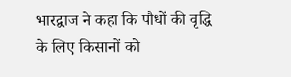भारद्वाज ने कहा कि पौधों की वृद्धि के लिए किसानों को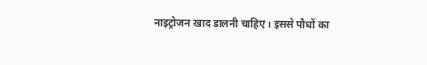नाइट्रोजन खाद डालनी चाहिए। इससे पौधों का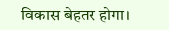विकास बेहतर होगा।